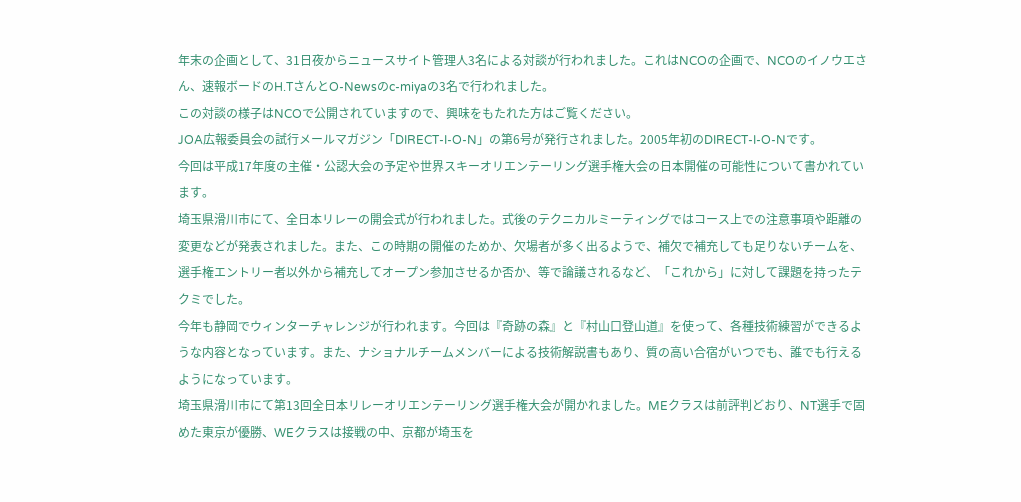年末の企画として、31日夜からニュースサイト管理人3名による対談が行われました。これはNCOの企画で、NCOのイノウエさん、速報ボードのH.TさんとO-Newsのc-miyaの3名で行われました。
この対談の様子はNCOで公開されていますので、興味をもたれた方はご覧ください。
JOA広報委員会の試行メールマガジン「DIRECT-I-O-N」の第6号が発行されました。2005年初のDIRECT-I-O-Nです。
今回は平成17年度の主催・公認大会の予定や世界スキーオリエンテーリング選手権大会の日本開催の可能性について書かれています。
埼玉県滑川市にて、全日本リレーの開会式が行われました。式後のテクニカルミーティングではコース上での注意事項や距離の変更などが発表されました。また、この時期の開催のためか、欠場者が多く出るようで、補欠で補充しても足りないチームを、選手権エントリー者以外から補充してオープン参加させるか否か、等で論議されるなど、「これから」に対して課題を持ったテクミでした。
今年も静岡でウィンターチャレンジが行われます。今回は『奇跡の森』と『村山口登山道』を使って、各種技術練習ができるような内容となっています。また、ナショナルチームメンバーによる技術解説書もあり、質の高い合宿がいつでも、誰でも行えるようになっています。
埼玉県滑川市にて第13回全日本リレーオリエンテーリング選手権大会が開かれました。MEクラスは前評判どおり、NT選手で固めた東京が優勝、WEクラスは接戦の中、京都が埼玉を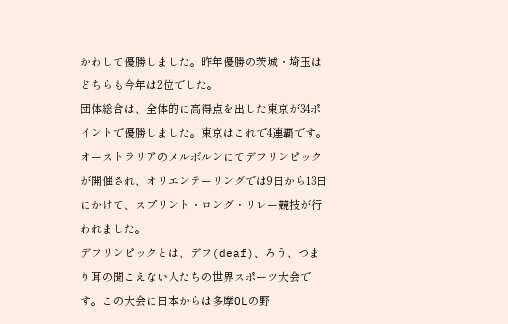かわして優勝しました。昨年優勝の茨城・埼玉はどちらも今年は2位でした。
団体総合は、全体的に高得点を出した東京が34ポイントで優勝しました。東京はこれで4連覇です。
オーストラリアのメルボルンにてデフリンピックが開催され、オリエンテーリングでは9日から13日にかけて、スプリント・ロング・リレー競技が行われました。
デフリンピックとは、デフ(deaf)、ろう、つまり耳の聞こえない人たちの世界スポーツ大会です。この大会に日本からは多摩OLの野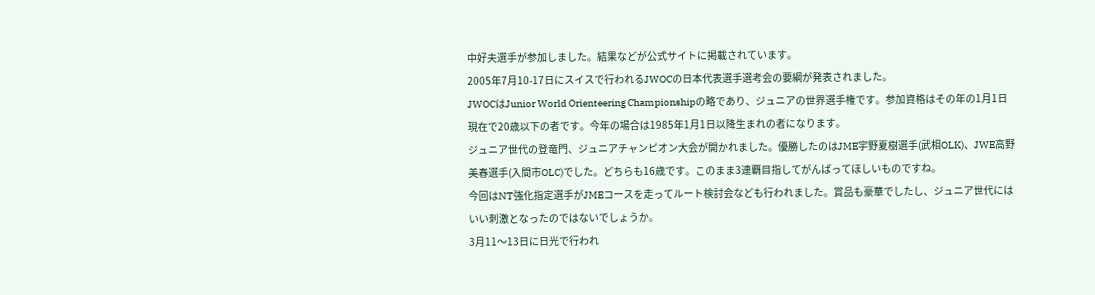中好夫選手が参加しました。結果などが公式サイトに掲載されています。
2005年7月10-17日にスイスで行われるJWOCの日本代表選手選考会の要綱が発表されました。
JWOCはJunior World Orienteering Championshipの略であり、ジュニアの世界選手権です。参加資格はその年の1月1日現在で20歳以下の者です。今年の場合は1985年1月1日以降生まれの者になります。
ジュニア世代の登竜門、ジュニアチャンピオン大会が開かれました。優勝したのはJME宇野夏樹選手(武相OLK)、JWE高野美春選手(入間市OLC)でした。どちらも16歳です。このまま3連覇目指してがんばってほしいものですね。
今回はNT強化指定選手がJMEコースを走ってルート検討会なども行われました。賞品も豪華でしたし、ジュニア世代にはいい刺激となったのではないでしょうか。
3月11〜13日に日光で行われ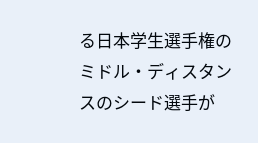る日本学生選手権のミドル・ディスタンスのシード選手が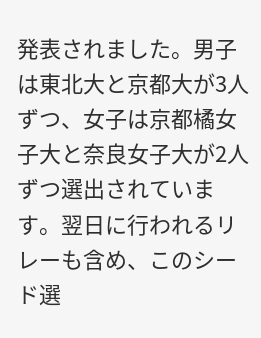発表されました。男子は東北大と京都大が3人ずつ、女子は京都橘女子大と奈良女子大が2人ずつ選出されています。翌日に行われるリレーも含め、このシード選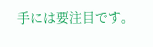手には要注目です。